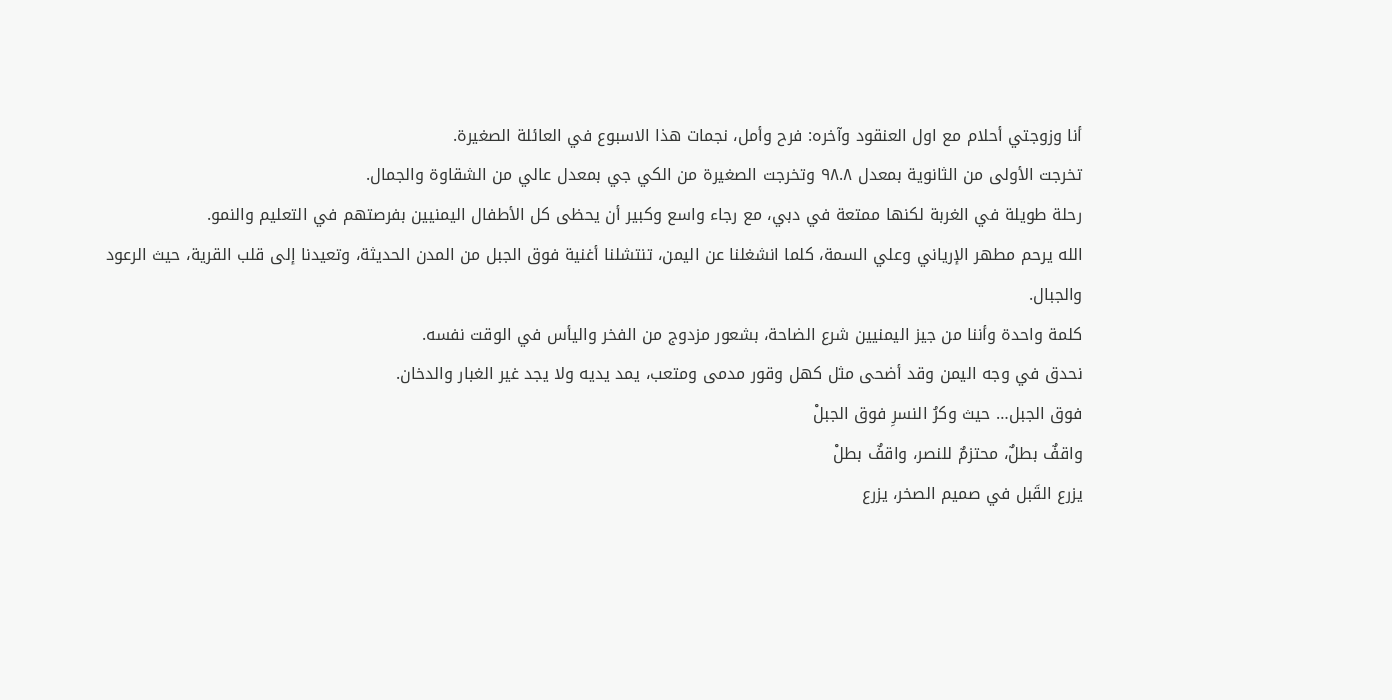أنا وزوجتي أحلام مع اول العنقود وآخره: فرح وأمل، نجمات هذا الاسبوع في العائلة الصغيرة.
تخرجت الأولى من الثانوية بمعدل ٩٨.٨ وتخرجت الصغيرة من الكي جي بمعدل عالي من الشقاوة والجمال.
رحلة طويلة في الغربة لكنها ممتعة في دبي، مع رجاء واسع وكبير أن يحظى كل الأطفال اليمنيين بفرصتهم في التعليم والنمو.
الله يرحم مطهر الإرياني وعلي السمة، كلما انشغلنا عن اليمن، تنتشلنا أغنية فوق الجبل من المدن الحديثة، وتعيدنا إلى قلب القرية، حيث الرعود والجبال.
كلمة واحدة وأننا من جيز اليمنيين شرع الضاحة، بشعور مزدوج من الفخر واليأس في الوقت نفسه.
نحدق في وجه اليمن وقد أضحى مثل كهل وقور مدمى ومتعب، يمد يديه ولا يجد غير الغبار والدخان.
فوق الجبل… حيث وكرُ النسرِ فوق الجبلْ
واقفٌ بطلٌ، محتزمٌ للنصر، واقفٌ بطلْ
يزرع القَبل في صميم الصخر، يزرع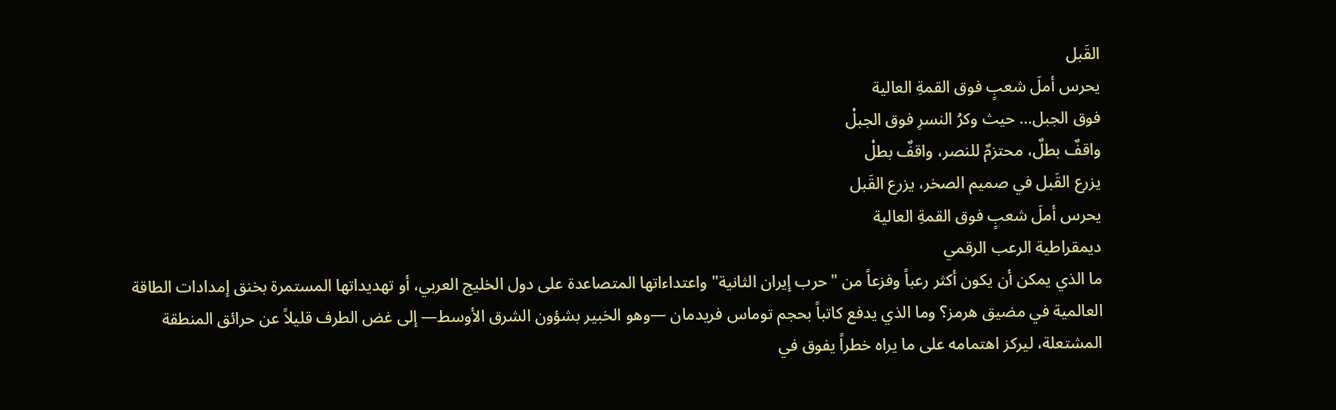القَبل
يحرس أملَ شعبٍ فوق القمةِ العالية
فوق الجبل… حيث وكرُ النسرِ فوق الجبلْ
واقفٌ بطلٌ، محتزمٌ للنصر، واقفٌ بطلْ
يزرع القَبل في صميم الصخر، يزرع القَبل
يحرس أملَ شعبٍ فوق القمةِ العالية
ديمقراطية الرعب الرقمي
ما الذي يمكن أن يكون أكثر رعباً وفزعاً من "حرب إيران الثانية" واعتداءاتها المتصاعدة على دول الخليج العربي، أو تهديداتها المستمرة بخنق إمدادات الطاقة العالمية في مضيق هرمز؟ وما الذي يدفع كاتباً بحجم توماس فريدمان —وهو الخبير بشؤون الشرق الأوسط— إلى غض الطرف قليلاً عن حرائق المنطقة المشتعلة، ليركز اهتمامه على ما يراه خطراً يفوق في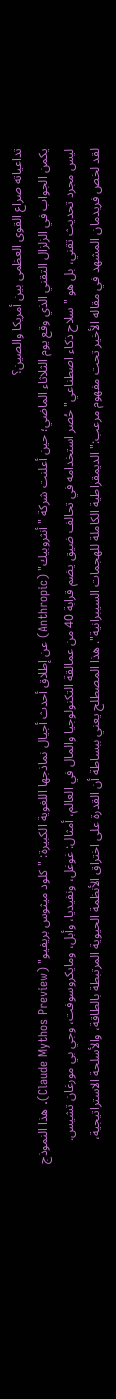تداعياته صراع القوى العظمى بين أمريكا والصين؟
يكمن الجواب في الزلزال التقني الذي وقع يوم الثلاثاء الماضي؛ حين أعلنت شركة "أنثروبيك" (Anthropic) عن إطلاق أحدث أجيال نماذجها اللغوية الكبيرة: "كلود ميثوس بريفيو" (Claude Mythos Preview). هذا النموذج ليس مجرد تحديث تقني، بل هو "سلاح ذكاء اصطناعي" حُصر استخدامه في تحالف ضيق يضم قرابة 40 من عمالقة التكنولوجيا والمال في العالم، أمثال: غوغل، ونفيديا، وأبل، ومايكروسوفت، وجي بي مورغان تشيس.
لقد لخص فريدمان المشهد في مقاله الأخير تحت مفهوم مرعب:"الديمقراطية الكاملة للهجمات السيبرانية". هذا المصطلح يعني ببساطة أن القدرة على اختراق الأنظمة الحيوية المرتبطة بالطاقة، والأسلحة الاستراتيجية،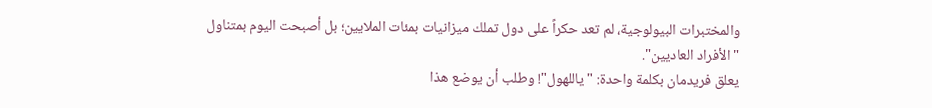والمختبرات البيولوجية، لم تعد حكراً على دول تملك ميزانيات بمئات الملايين؛ بل أصبحت اليوم بمتناول "الأفراد العاديين".
يعلق فريدمان بكلمة واحدة: "ياللهول"! وطلب أن يوضع هذا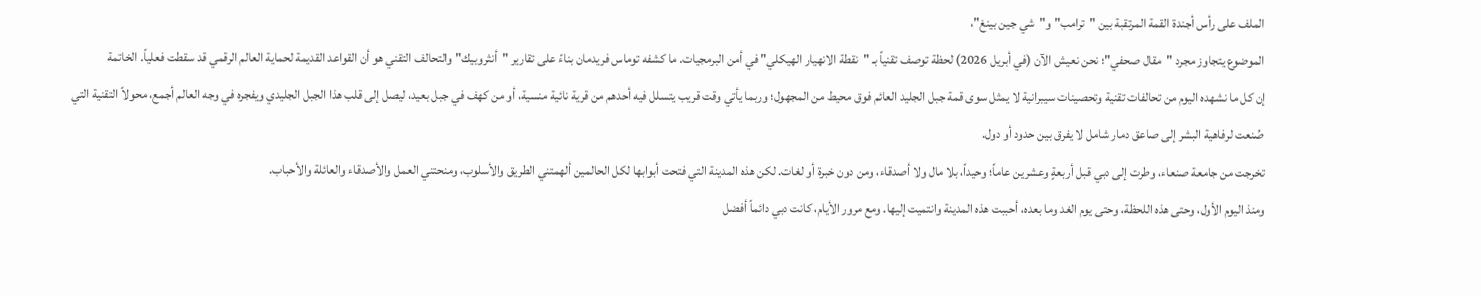الملف على رأس أجندة القمة المرتقبة بين "ترامب" و"شي جين بينغ"،
الموضوع يتجاوز مجرد "مقال صحفي"؛ نحن نعيش الآن (في أبريل 2026) لحظة توصف تقنياً بـ "نقطة الانهيار الهيكلي" في أمن البرمجيات. ما كشفه توماس فريدمان بناءً على تقارير "أنثروبيك" والتحالف التقني هو أن القواعد القديمة لحماية العالم الرقمي قد سقطت فعلياً. الخاتمة
إن كل ما نشهده اليوم من تحالفات تقنية وتحصينات سيبرانية لا يمثل سوى قمة جبل الجليد العائم فوق محيط من المجهول؛ وربما يأتي وقت قريب يتسلل فيه أحدهم من قرية نائية منسية، أو من كهف في جبل بعيد، ليصل إلى قلب هذا الجبل الجليدي ويفجره في وجه العالم أجمع، محولاً التقنية التي صُنعت لرفاهية البشر إلى صاعق دمار شامل لا يفرق بين حدود أو دول.
تخرجت من جامعة صنعاء، وطرت إلى دبي قبل أربعةٍ وعشرين عاماً؛ وحيداً، بلا مال ولا أصدقاء، ومن دون خبرة أو لغات. لكن هذه المدينة التي فتحت أبوابها لكل الحالمين ألهمتني الطريق والأسلوب، ومنحتني العمل والأصدقاء والعائلة والأحباب.
ومنذ اليوم الأول، وحتى هذه اللحظة، وحتى يوم الغد وما بعده، أحببت هذه المدينة وانتميت إليها. ومع مرور الأيام، كانت دبي دائماً أفضل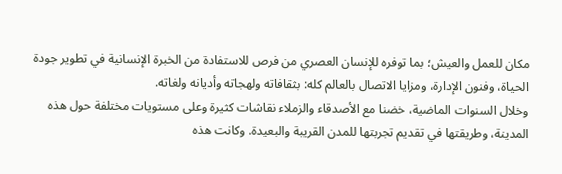مكان للعمل والعيش؛ بما توفره للإنسان العصري من فرص للاستفادة من الخبرة الإنسانية في تطوير جودة الحياة، وفنون الإدارة، ومزايا الاتصال بالعالم كله: بثقافاته ولهجاته وأديانه ولغاته.
وخلال السنوات الماضية، خضنا مع الأصدقاء والزملاء نقاشات كثيرة وعلى مستويات مختلفة حول هذه المدينة، وطريقتها في تقديم تجربتها للمدن القريبة والبعيدة. وكانت هذه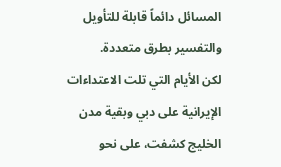المسائل دائماً قابلة للتأويل والتفسير بطرق متعددة.
لكن الأيام التي تلت الاعتداءات الإيرانية على دبي وبقية مدن الخليج كشفت، على نحو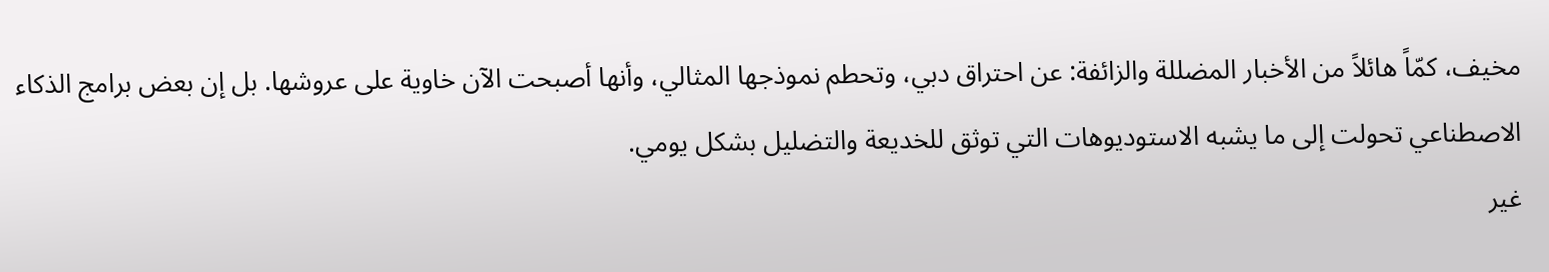مخيف، كمّاً هائلاً من الأخبار المضللة والزائفة: عن احتراق دبي، وتحطم نموذجها المثالي، وأنها أصبحت الآن خاوية على عروشها. بل إن بعض برامج الذكاء الاصطناعي تحولت إلى ما يشبه الاستوديوهات التي توثق للخديعة والتضليل بشكل يومي.
غير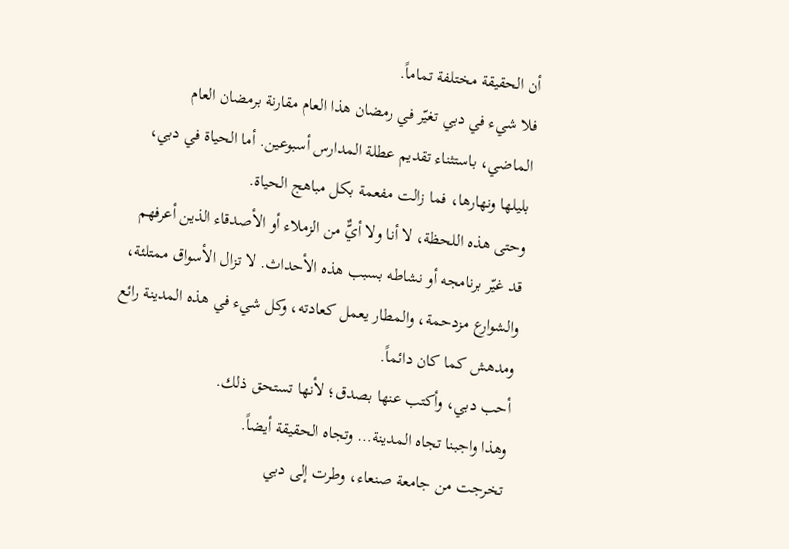أن الحقيقة مختلفة تماماً.
فلا شيء في دبي تغيّر في رمضان هذا العام مقارنة برمضان العام الماضي، باستثناء تقديم عطلة المدارس أسبوعين. أما الحياة في دبي، بليلها ونهارها، فما زالت مفعمة بكل مباهج الحياة.
وحتى هذه اللحظة، لا أنا ولا أيٌّ من الزملاء أو الأصدقاء الذين أعرفهم قد غيّر برنامجه أو نشاطه بسبب هذه الأحداث. لا تزال الأسواق ممتلئة، والشوارع مزدحمة، والمطار يعمل كعادته، وكل شيء في هذه المدينة رائع ومدهش كما كان دائماً.
أحب دبي، وأكتب عنها بصدق؛ لأنها تستحق ذلك.
وهذا واجبنا تجاه المدينة… وتجاه الحقيقة أيضاً.
تخرجت من جامعة صنعاء، وطرت إلى دبي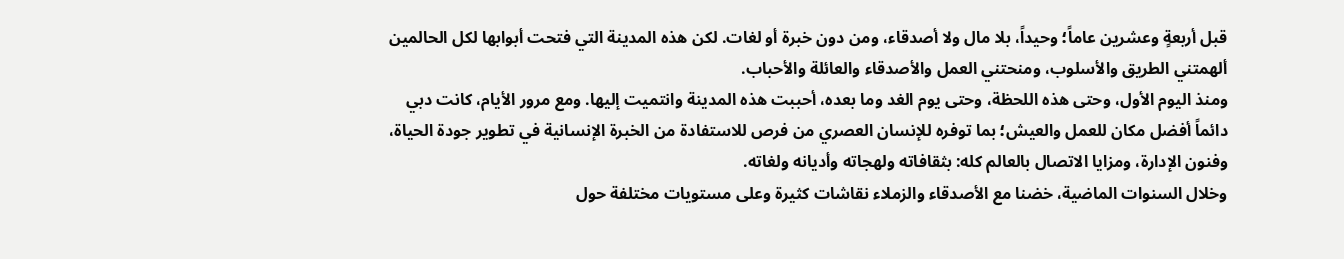قبل أربعةٍ وعشرين عاماً؛ وحيداً، بلا مال ولا أصدقاء، ومن دون خبرة أو لغات. لكن هذه المدينة التي فتحت أبوابها لكل الحالمين ألهمتني الطريق والأسلوب، ومنحتني العمل والأصدقاء والعائلة والأحباب.
ومنذ اليوم الأول، وحتى هذه اللحظة، وحتى يوم الغد وما بعده، أحببت هذه المدينة وانتميت إليها. ومع مرور الأيام، كانت دبي دائماً أفضل مكان للعمل والعيش؛ بما توفره للإنسان العصري من فرص للاستفادة من الخبرة الإنسانية في تطوير جودة الحياة، وفنون الإدارة، ومزايا الاتصال بالعالم كله: بثقافاته ولهجاته وأديانه ولغاته.
وخلال السنوات الماضية، خضنا مع الأصدقاء والزملاء نقاشات كثيرة وعلى مستويات مختلفة حول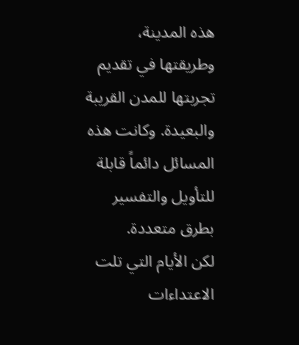هذه المدينة، وطريقتها في تقديم تجربتها للمدن القريبة والبعيدة. وكانت هذه المسائل دائماً قابلة للتأويل والتفسير بطرق متعددة.
لكن الأيام التي تلت الاعتداءات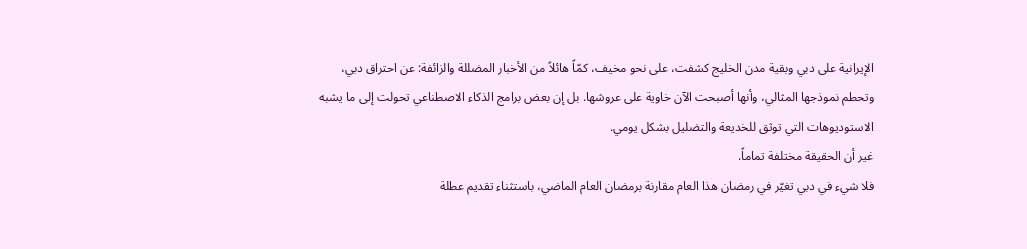الإيرانية على دبي وبقية مدن الخليج كشفت، على نحو مخيف، كمّاً هائلاً من الأخبار المضللة والزائفة: عن احتراق دبي، وتحطم نموذجها المثالي، وأنها أصبحت الآن خاوية على عروشها. بل إن بعض برامج الذكاء الاصطناعي تحولت إلى ما يشبه الاستوديوهات التي توثق للخديعة والتضليل بشكل يومي.
غير أن الحقيقة مختلفة تماماً.
فلا شيء في دبي تغيّر في رمضان هذا العام مقارنة برمضان العام الماضي، باستثناء تقديم عطلة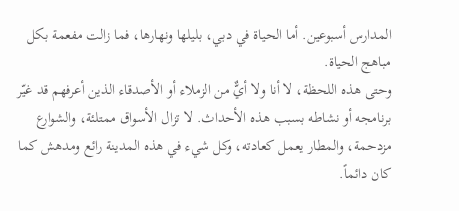المدارس أسبوعين. أما الحياة في دبي، بليلها ونهارها، فما زالت مفعمة بكل مباهج الحياة.
وحتى هذه اللحظة، لا أنا ولا أيٌّ من الزملاء أو الأصدقاء الذين أعرفهم قد غيّر برنامجه أو نشاطه بسبب هذه الأحداث. لا تزال الأسواق ممتلئة، والشوارع مزدحمة، والمطار يعمل كعادته، وكل شيء في هذه المدينة رائع ومدهش كما كان دائماً.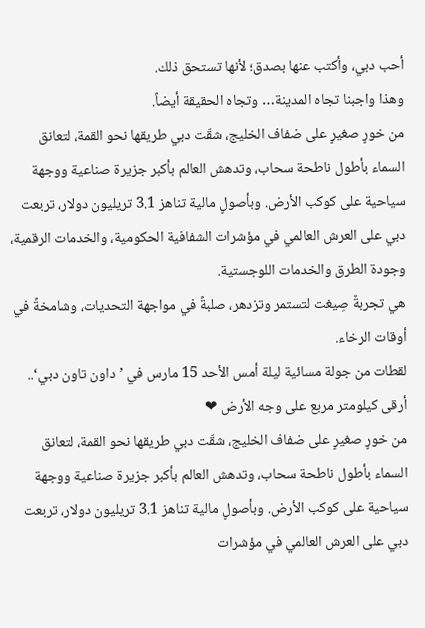أحب دبي، وأكتب عنها بصدق؛ لأنها تستحق ذلك.
وهذا واجبنا تجاه المدينة… وتجاه الحقيقة أيضاً.
من خورٍ صغيرٍ على ضفاف الخليج، شقّت دبي طريقها نحو القمة، لتعانق السماء بأطول ناطحة سحاب، وتدهش العالم بأكبر جزيرة صناعية ووجهة سياحية على كوكب الأرض. وبأصولٍ مالية تناهز 3.1 تريليون دولار، تربعت دبي على العرش العالمي في مؤشرات الشفافية الحكومية، والخدمات الرقمية، وجودة الطرق والخدمات اللوجستية.
هي تجربةٌ صِيغت لتستمر وتزدهر، صلبةً في مواجهة التحديات، وشامخةً في أوقات الرخاء.
لقطات من جولة مسائية ليلة أمس الأحد 15 مارس في ’داون تاون دبي‘.. أرقى كيلومتر مربع على وجه الأرض ❤
من خورٍ صغيرٍ على ضفاف الخليج، شقّت دبي طريقها نحو القمة، لتعانق السماء بأطول ناطحة سحاب، وتدهش العالم بأكبر جزيرة صناعية ووجهة سياحية على كوكب الأرض. وبأصولٍ مالية تناهز 3.1 تريليون دولار، تربعت دبي على العرش العالمي في مؤشرات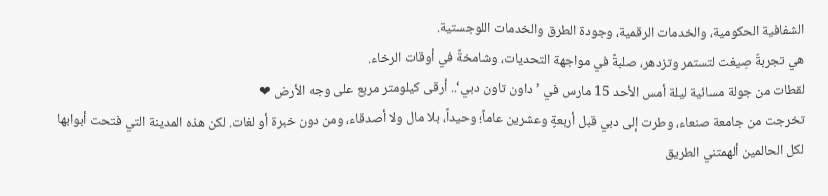الشفافية الحكومية، والخدمات الرقمية، وجودة الطرق والخدمات اللوجستية.
هي تجربةٌ صِيغت لتستمر وتزدهر، صلبةً في مواجهة التحديات، وشامخةً في أوقات الرخاء.
لقطات من جولة مسائية ليلة أمس الأحد 15 مارس في ’داون تاون دبي‘.. أرقى كيلومتر مربع على وجه الأرض ❤
تخرجت من جامعة صنعاء، وطرت إلى دبي قبل أربعةٍ وعشرين عاماً؛ وحيداً، بلا مال ولا أصدقاء، ومن دون خبرة أو لغات. لكن هذه المدينة التي فتحت أبوابها لكل الحالمين ألهمتني الطريق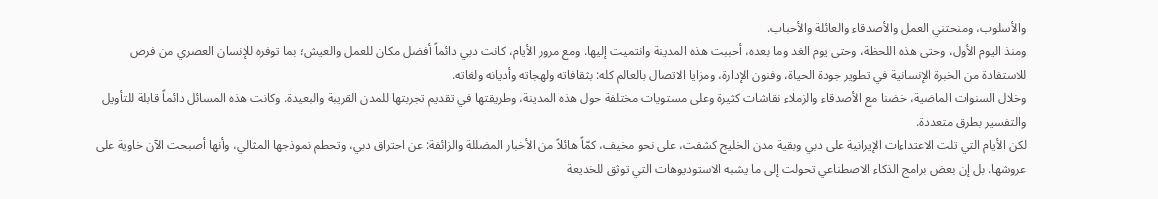والأسلوب، ومنحتني العمل والأصدقاء والعائلة والأحباب.
ومنذ اليوم الأول، وحتى هذه اللحظة، وحتى يوم الغد وما بعده، أحببت هذه المدينة وانتميت إليها. ومع مرور الأيام، كانت دبي دائماً أفضل مكان للعمل والعيش؛ بما توفره للإنسان العصري من فرص للاستفادة من الخبرة الإنسانية في تطوير جودة الحياة، وفنون الإدارة، ومزايا الاتصال بالعالم كله: بثقافاته ولهجاته وأديانه ولغاته.
وخلال السنوات الماضية، خضنا مع الأصدقاء والزملاء نقاشات كثيرة وعلى مستويات مختلفة حول هذه المدينة، وطريقتها في تقديم تجربتها للمدن القريبة والبعيدة. وكانت هذه المسائل دائماً قابلة للتأويل والتفسير بطرق متعددة.
لكن الأيام التي تلت الاعتداءات الإيرانية على دبي وبقية مدن الخليج كشفت، على نحو مخيف، كمّاً هائلاً من الأخبار المضللة والزائفة: عن احتراق دبي، وتحطم نموذجها المثالي، وأنها أصبحت الآن خاوية على عروشها. بل إن بعض برامج الذكاء الاصطناعي تحولت إلى ما يشبه الاستوديوهات التي توثق للخديعة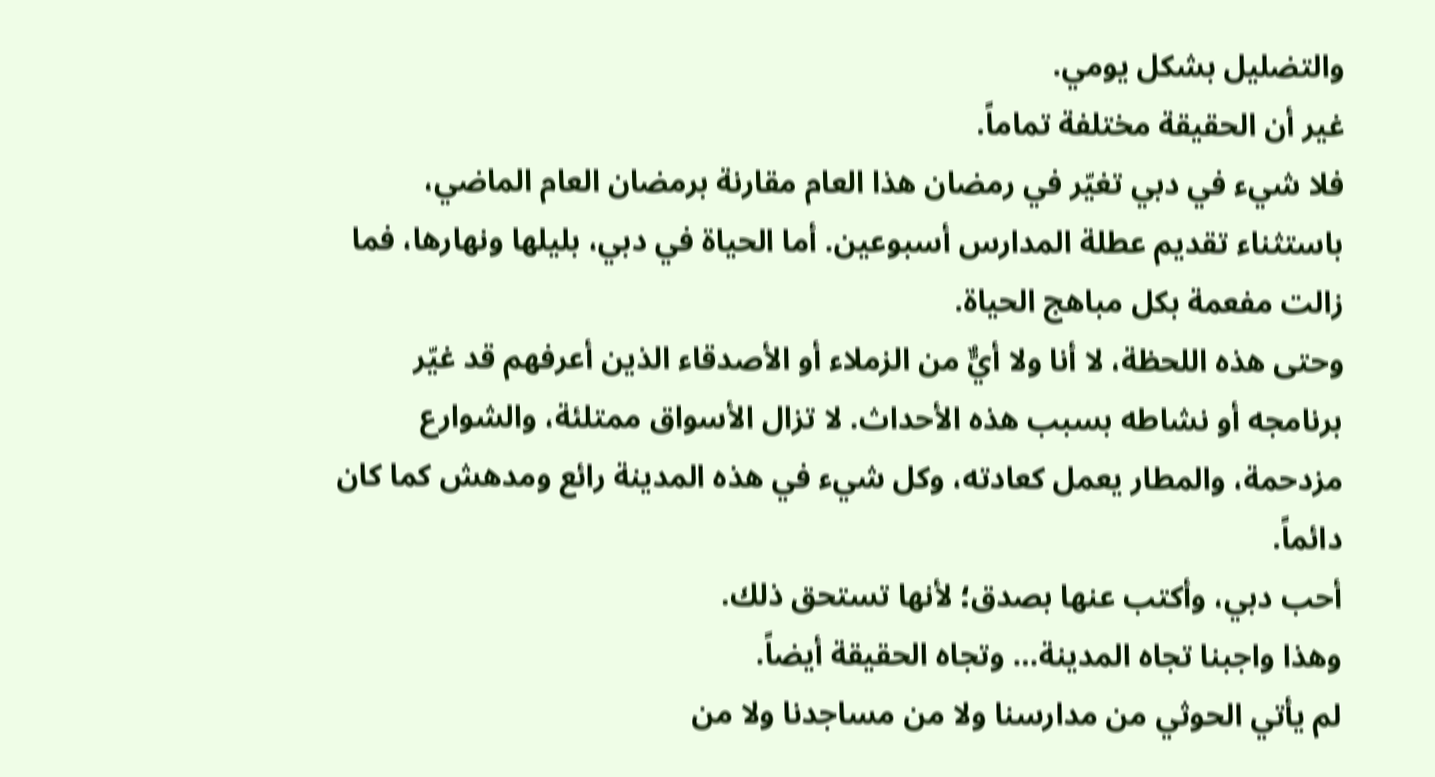والتضليل بشكل يومي.
غير أن الحقيقة مختلفة تماماً.
فلا شيء في دبي تغيّر في رمضان هذا العام مقارنة برمضان العام الماضي، باستثناء تقديم عطلة المدارس أسبوعين. أما الحياة في دبي، بليلها ونهارها، فما زالت مفعمة بكل مباهج الحياة.
وحتى هذه اللحظة، لا أنا ولا أيٌّ من الزملاء أو الأصدقاء الذين أعرفهم قد غيّر برنامجه أو نشاطه بسبب هذه الأحداث. لا تزال الأسواق ممتلئة، والشوارع مزدحمة، والمطار يعمل كعادته، وكل شيء في هذه المدينة رائع ومدهش كما كان دائماً.
أحب دبي، وأكتب عنها بصدق؛ لأنها تستحق ذلك.
وهذا واجبنا تجاه المدينة… وتجاه الحقيقة أيضاً.
لم يأتي الحوثي من مدارسنا ولا من مساجدنا ولا من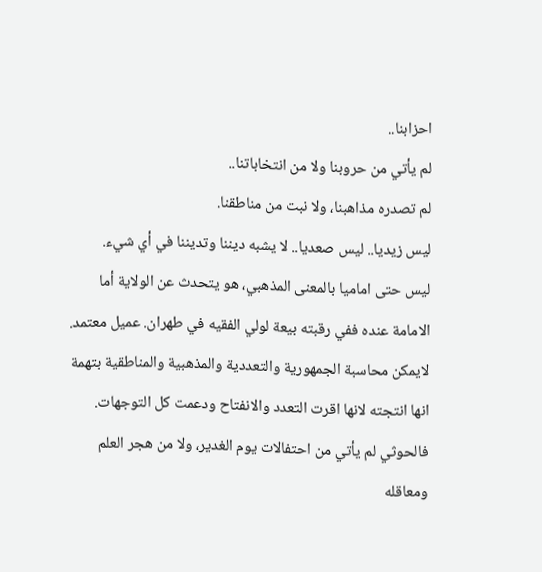احزابنا..
لم يأتي من حروبنا ولا من انتخاباتنا..
لم تصدره مذاهبنا، ولا نبت من مناطقنا.
ليس زيديا.. ليس صعديا.. لا يشبه ديننا وتديننا في أي شيء.
ليس حتى اماميا بالمعنى المذهبي، هو يتحدث عن الولاية أما الامامة عنده ففي رقبته بيعة لولي الفقيه في طهران. عميل معتمد.
لايمكن محاسبة الجمهورية والتعددية والمذهبية والمناطقية بتهمة انها انتجته لانها اقرت التعدد والانفتاح ودعمت كل التوجهات.
فالحوثي لم يأتي من احتفالات يوم الغدير، ولا من هجر العلم ومعاقله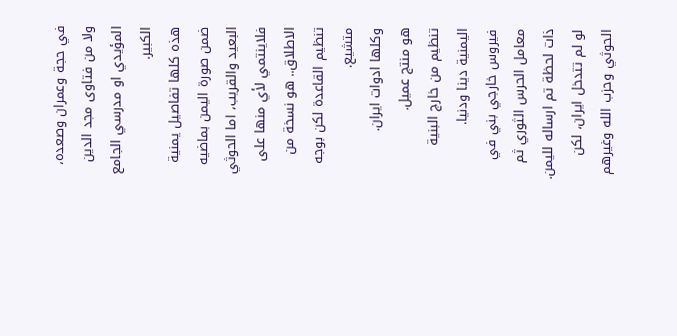في حجة وعمران وصعده، ولا من فتاوى مجد الدين المؤيدي او مدرسي الجامع الكبير.
هذه كلها تفاصيل يمنية ضمن صورة اليمن بماضيه البعيد والقريب، اما الحوثي فلاينتمي لأي منها على الاطلاق.. هو نسخة من تنظيم القاعدة لكن بوجه متشيع.
وكلها ادوات ايران.
هو منتج عميل.
تنظيم من خارج البنية اليمنية دينا ودنيا.
فيروس خارجي بني في معامل الحرس الثوري ثم ذات لحظة تم ارساله لليمن.
لو لم تتدخل ايران، لكن الحوثي وحزب الله وغيرهم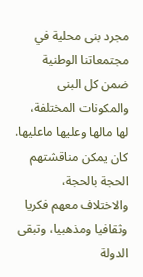مجرد بنى محلية في مجتمعاتنا الوطنية ضمن كل البنى والمكونات المختلفة، لها مالها وعليها ماعليها.
كان يمكن مناقشتهم الحجة بالحجة، والاختلاف معهم فكريا وثقافيا ومذهبيا، وتبقى الدولة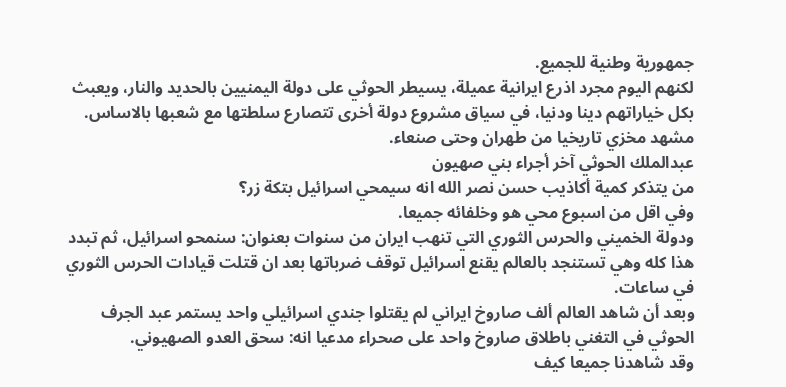جمهورية وطنية للجميع.
لكنهم اليوم مجرد اذرع ايرانية عميلة، يسيطر الحوثي على دولة اليمنيين بالحديد والنار، ويعبث بكل خياراتهم دينا ودنيا، في سياق مشروع دولة أخرى تتصارع سلطتها مع شعبها بالاساس.
مشهد مخزي تاريخيا من طهران وحتى صنعاء.
عبدالملك الحوثي آخر أجراء بني صهيون
من يتذكر كمية أكاذيب حسن نصر الله انه سيمحي اسرائيل بتكة زر؟
وفي اقل من اسبوع محي هو وخلفائه جميعا.
ودولة الخميني والحرس الثوري التي تنهب ايران من سنوات بعنوان: سنمحو اسرائيل، ثم تبدد هذا كله وهي تستنجد بالعالم يقنع اسرائيل توقف ضرباتها بعد ان قتلت قيادات الحرس الثوري في ساعات.
وبعد أن شاهد العالم ألف صاروخ ايراني لم يقتلوا جندي اسرائيلي واحد يستمر عبد الجرف الحوثي في التغني باطلاق صاروخ واحد على صحراء مدعيا انه: سحق العدو الصهيوني.
وقد شاهدنا جميعا كيف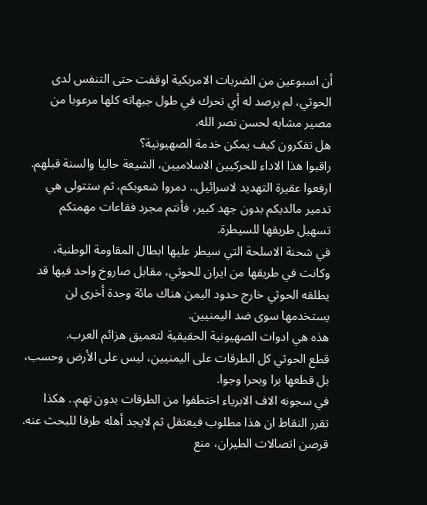أن اسبوعين من الضربات الامريكية اوقفت حتى التنفس لدى الحوثي، لم يرصد له أي تحرك في طول جبهاته كلها مرعوبا من مصير مشابه لحسن نصر الله.
هل تفكرون كيف يمكن خدمة الصهيونية؟
راقبوا هذا الاداء للحركيين الاسلاميين، الشيعة حاليا والسنة قبلهم.
ارفعوا عقيرة التهديد لاسرائيل.. دمروا شعوبكم، ثم ستتولى هي تدمير مالديكم بدون جهد كبير، فأنتم مجرد فقاعات مهمتكم تسهيل طريقها للسيطرة.
في شحنة الاسلحة التي سيطر عليها ابطال المقاومة الوطنية، وكانت في طريقها من ايران للحوثي، مقابل صاروخ واحد فيها قد يطلقه الحوثي خارج حدود اليمن هناك مائة وحدة أخرى لن يستخدمها سوى ضد اليمنيين.
هذه هي ادوات الصهيونية الحقيقية لتعميق هزائم العرب.
قطع الحوثي كل الطرقات على اليمنيين، ليس على الأرض وحسب، بل قطعها برا وبحرا وجوا.
في سجونه الاف الابرياء اختطفوا من الطرقات بدون تهم.. هكذا تقرر النقاط ان هذا مطلوب فيعتقل ثم لايجد أهله طرفا للبحث عنه.
قرصن اتصالات الطيران، منع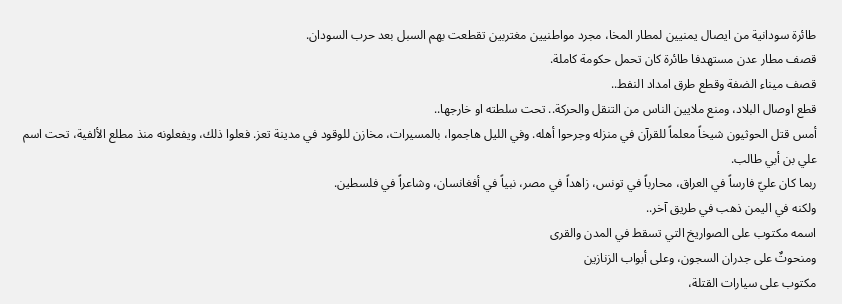طائرة سودانية من ايصال يمنيين لمطار المخا، مجرد مواطنيين مغتربين تقطعت بهم السبل بعد حرب السودان.
قصف مطار عدن مستهدفا طائرة كان تحمل حكومة كاملة.
قصف ميناء الضفة وقطع طرق امداد النفط..
قطع اوصال البلاد، ومنع ملايين الناس من التنقل والحركة.. تحت سلطته او خارجها..
أمس قتل الحوثيون شيخاً معلماً للقرآن في منزله وجرحوا أهله. وفي الليل هاجموا، بالمسيرات، مخازن للوقود في مدينة تعز. فعلوا ذلك، ويفعلونه منذ مطلع الألفية، تحت اسم علي بن أبي طالب.
ربما كان عليّ فارساً في العراق، محارباً في تونس، زاهداً في مصر، نبياً في أفغانسان، وشاعراً في فلسطين.
ولكنه في اليمن ذهب في طريق آخر..
اسمه مكتوب على الصواريخ التي تسقط في المدن والقرى
ومنحوتٌ على جدران السجون، وعلى أبواب الزنازين
مكتوب على سيارات القتلة،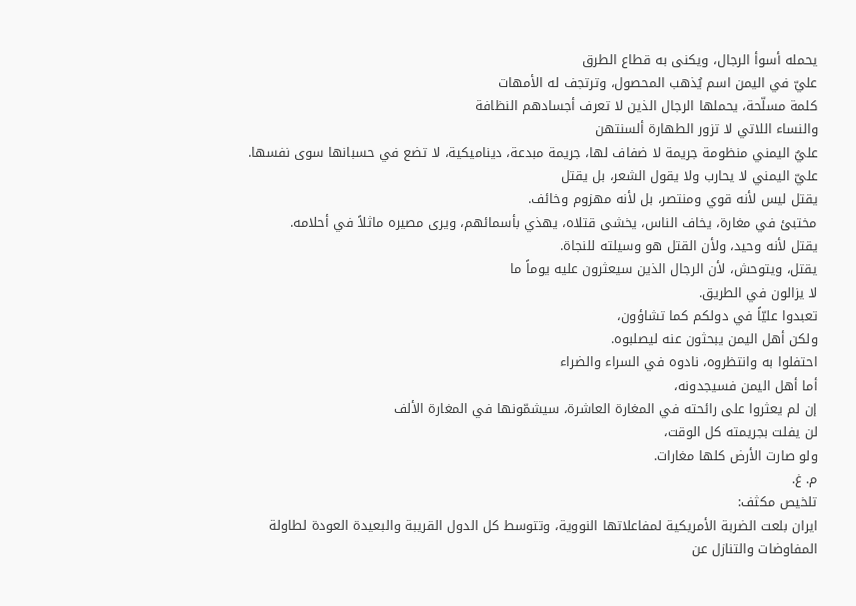يحمله أسوأ الرجال، ويكنى به قطاع الطرق
عليّ في اليمن اسم يُذهب المحصول، وترتجف له الأمهات
كلمة مسلّحة، يحملها الرجال الذين لا تعرف أجسادهم النظافة
والنساء اللاتي لا تزور الطهارة ألسنتهن
عليٌ اليمني منظومة جريمة لا ضفاف لها، جريمة مبدعة، ديناميكية، لا تضع في حسبانها سوى نفسها.
عليّ اليمني لا يحارب ولا يقول الشعر، بل يقتل
يقتل ليس لأنه قوي ومنتصر، بل لأنه مهزوم وخائف.
مختبئ في مغارة، يخاف الناس، يخشى قتلاه، يهذي بأسمائهم، ويرى مصيره ماثلاً في أحلامه.
يقتل لأنه وحيد، ولأن القتل هو وسيلته للنجاة.
يقتل، ويتوحش، لأن الرجال الذين سيعثرون عليه يوماً ما
لا يزالون في الطريق.
تعبدوا عليّاً في دولكم كما تشاؤون،
ولكن أهل اليمن يبحثون عنه ليصلبوه.
احتفلوا به وانتظروه، نادوه في السراء والضراء
أما أهل اليمن فسيجدونه،
إن لم يعثروا على رائحته في المغارة العاشرة، سيشمّونها في المغارة الألف
لن يفلت بجريمته كل الوقت،
ولو صارت الأرض كلها مغارات.
م. غ.
تلخيص مكثف:
ايران بلعت الضربة الأمريكية لمفاعلاتها النووية، وتتوسط كل الدول القريبة والبعيدة العودة لطاولة المفاوضات والتنازل عن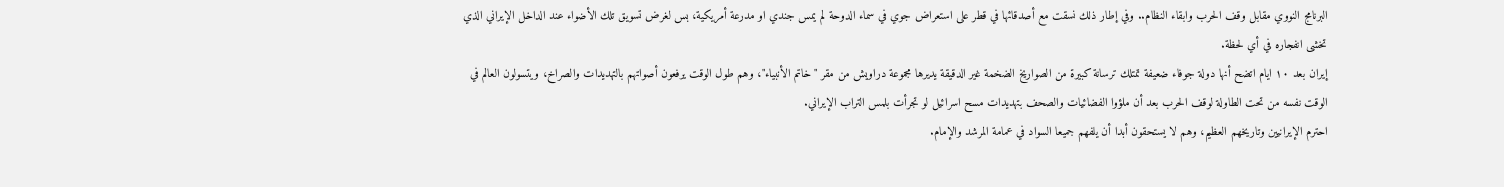البرنامج النووي مقابل وقف الحرب وابقاء النظام.. وفي إطار ذلك نسقت مع أصدقائها في قطر على استعراض جوي في سماء الدوحة لم يمس جندي او مدرعة أمريكية، بس لغرض تسويق تلك الأضواء عند الداخل الإيراني الذي تخشى انفجاره في أي لحظة.
إيران بعد ١٠ ايام اتضح أنها دولة جوفاء ضعيفة تمتلك ترسانة كبيرة من الصواريخ الضخمة غير الدقيقة يديرها مجموعة دراويش من مقر "خاتم الأنبياء"، وهم طول الوقت يرفعون أصواتهم بالتهديدات والصراخ، ويتسولون العالم في الوقت نفسه من تحت الطاولة لوقف الحرب بعد أن ملؤوا الفضائيات والصحف بتهديدات مسح اسرائيل لو تجرأت بلمس التراب الإيراني.
احترم الإيرانيين وتاريخهم العظيم، وهم لا يستحقون أبدا أن يلفهم جميعا السواد في عمامة المرشد والإمام.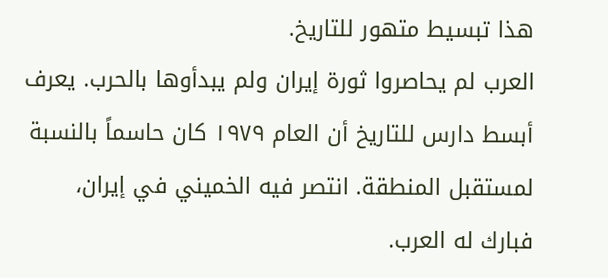هذا تبسيط متهور للتاريخ.
العرب لم يحاصروا ثورة إيران ولم يبدأوها بالحرب. يعرف أبسط دارس للتاريخ أن العام ١٩٧٩ كان حاسماً بالنسبة لمستقبل المنطقة. انتصر فيه الخميني في إيران، فبارك له العرب.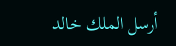أرسل الملك خالد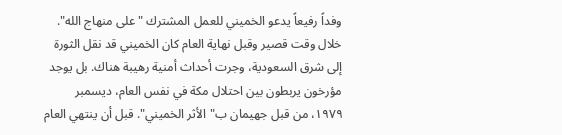وفداً رفيعاً يدعو الخميني للعمل المشترك "على منهاج الله". خلال وقت قصير وقبل نهاية العام كان الخميني قد نقل الثورة إلى شرق السعودية، وجرت أحداث أمنية رهيبة هناك. بل يوجد مؤرخون يربطون بين احتلال مكة في نفس العام، ديسمبر ١٩٧٩، من قبل جهيمان ب"الأثر الخميني". قبل أن ينتهي العام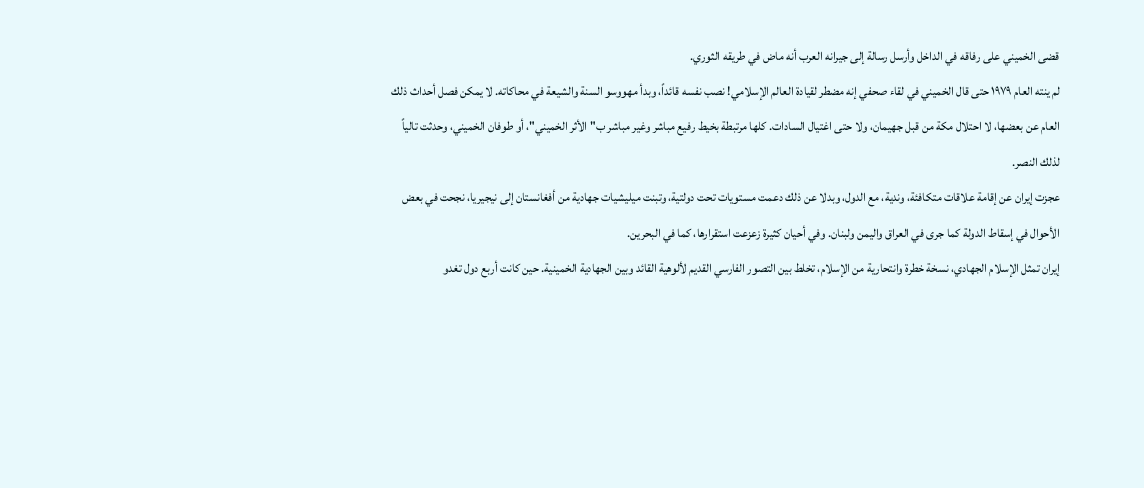قضى الخميني على رفاقه في الداخل وأرسل رسالة إلى جيرانه العرب أنه ماض في طريقه الثوري.
لم ينته العام ١٩٧٩ حتى قال الخميني في لقاء صحفي إنه مضطر لقيادة العالم الإسلامي! نصب نفسه قائداً، وبدأ مهووسو السنة والشيعة في محاكاته. لا يمكن فصل أحداث ذلك العام عن بعضها، لا احتلال مكة من قبل جهيمان، ولا حتى اغتيال السادات. كلها مرتبطة بخيط رفيع مباشر وغير مباشر ب"الأثر الخميني"، أو طوفان الخميني، وحدثت تالياً لذلك النصر.
عجزت إيران عن إقامة علاقات متكافئة، وندية، مع الدول، وبدلا عن ذلك دعمت مستويات تحت دولتية، وتبنت ميليشيات جهادية من أفغانستان إلى نيجيريا، نجحت في بعض الأحوال في إسقاط الدولة كما جرى في العراق واليمن ولبنان. وفي أحيان كثيرة زعزعت استقرارها، كما في البحرين.
إيران تمثل الإسلام الجهادي، نسخة خطرة وانتحارية من الإسلام، تخلط بين التصور الفارسي القديم لألوهية القائد وبين الجهادية الخمينية. حين كانت أربع دول تغدو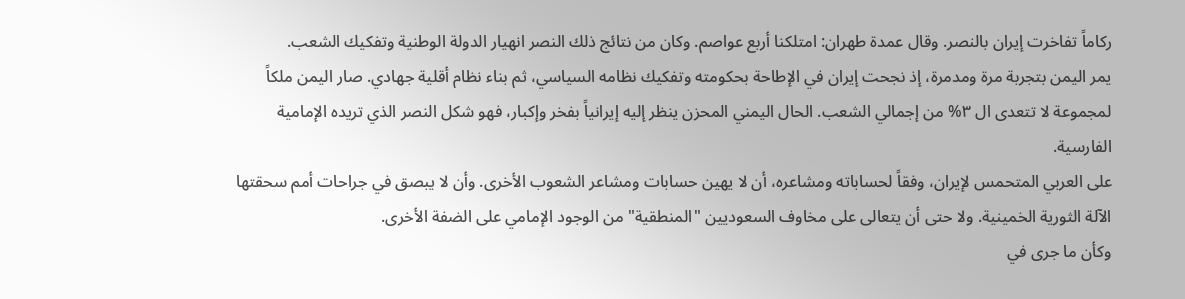ركاماً تفاخرت إيران بالنصر. وقال عمدة طهران: امتلكنا أربع عواصم. وكان من نتائج ذلك النصر انهيار الدولة الوطنية وتفكيك الشعب.
يمر اليمن بتجربة مرة ومدمرة، إذ نجحت إيران في الإطاحة بحكومته وتفكيك نظامه السياسي، ثم بناء نظام أقلية جهادي. صار اليمن ملكاً لمجموعة لا تتعدى ال ٣% من إجمالي الشعب. الحال اليمني المحزن ينظر إليه إيرانياً بفخر وإكبار، فهو شكل النصر الذي تريده الإمامية الفارسية.
على العربي المتحمس لإيران، وفقاً لحساباته ومشاعره، أن لا يهين حسابات ومشاعر الشعوب الأخرى. وأن لا يبصق في جراحات أمم سحقتها الآلة الثورية الخمينية. ولا حتى أن يتعالى على مخاوف السعوديين "المنطقية" من الوجود الإمامي على الضفة الأخرى.
وكأن ما جرى في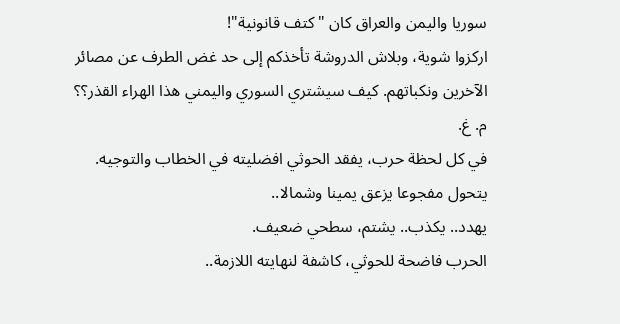سوريا واليمن والعراق كان "كتف قانونية"!
اركزوا شوية، وبلاش الدروشة تأخذكم إلى حد غض الطرف عن مصائر الآخرين ونكباتهم. كيف سيشتري السوري واليمني هذا الهراء القذر؟؟
م. غ.
في كل لحظة حرب، يفقد الحوثي افضليته في الخطاب والتوجيه.
يتحول مفجوعا يزعق يمينا وشمالا..
يهدد.. يكذب.. يشتم، سطحي ضعيف.
الحرب فاضحة للحوثي، كاشفة لنهايته اللازمة..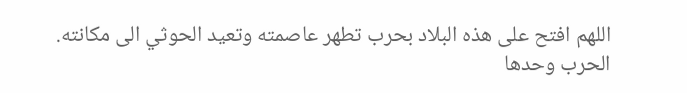اللهم افتح على هذه البلاد بحرب تطهر عاصمته وتعيد الحوثي الى مكانته.
الحرب وحدها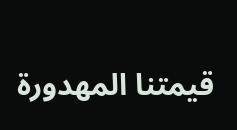قيمتنا المهدورة